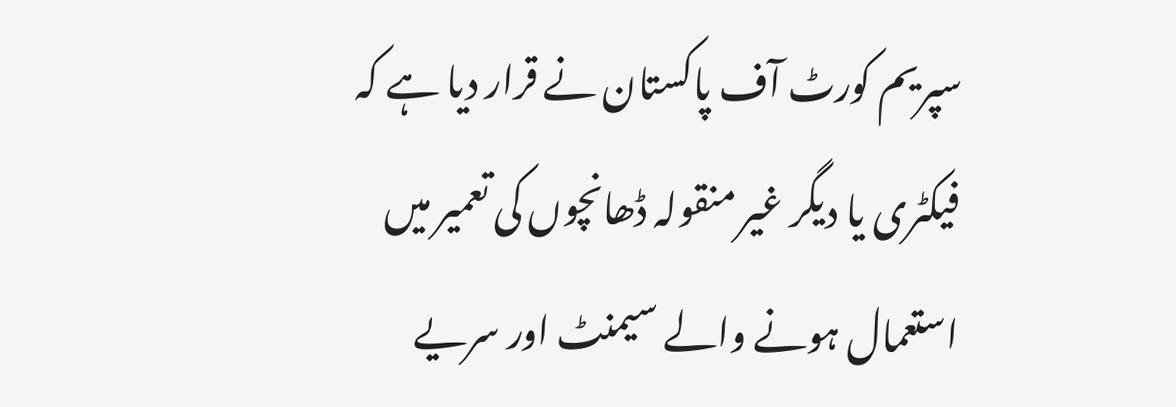سپریم کورٹ آف پاکستان نے قرار دیا ہے کہ فیکٹری یا دیگر غیر منقولہ ڈھانچوں کی تعمیر میں استعمال ہونے والے سیمنٹ اور سریے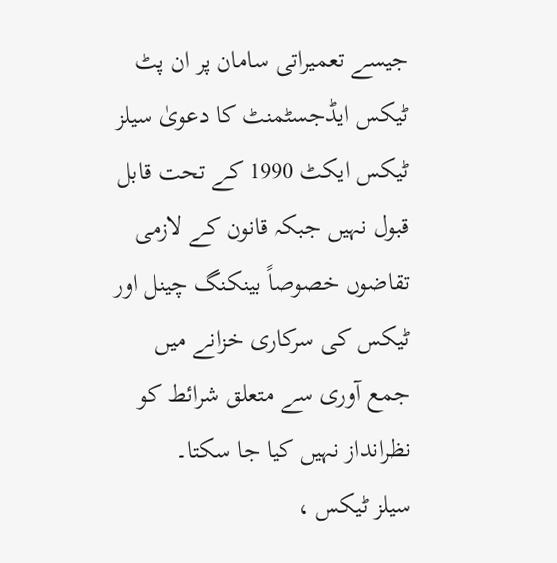جیسے تعمیراتی سامان پر ان پٹ ٹیکس ایڈجسٹمنٹ کا دعویٰ سیلز ٹیکس ایکٹ 1990 کے تحت قابل قبول نہیں جبکہ قانون کے لازمی تقاضوں خصوصاً بینکنگ چینل اور ٹیکس کی سرکاری خزانے میں جمع آوری سے متعلق شرائط کو نظرانداز نہیں کیا جا سکتا۔
سیلز ٹیکس ،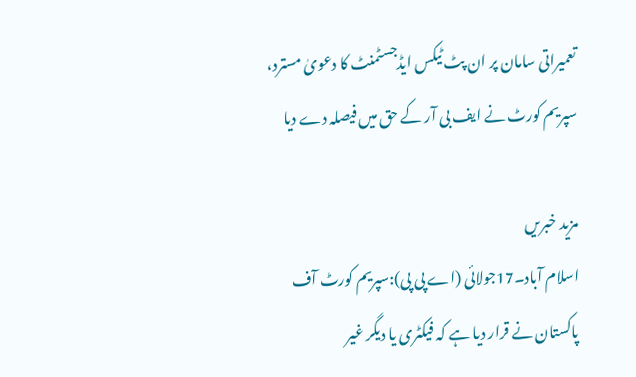تعمیراتی سامان پر ان پٹ ٹیکس ایڈجسٹمنٹ کا دعویٰ مسترد، سپریم کورٹ نے ایف بی آر کے حق میں فیصلہ دے دیا

مزید خبریں
اسلام آباد۔17جولائی (اے پی پی):سپریم کورٹ آف پاکستان نے قرار دیا ہے کہ فیکٹری یا دیگر غیر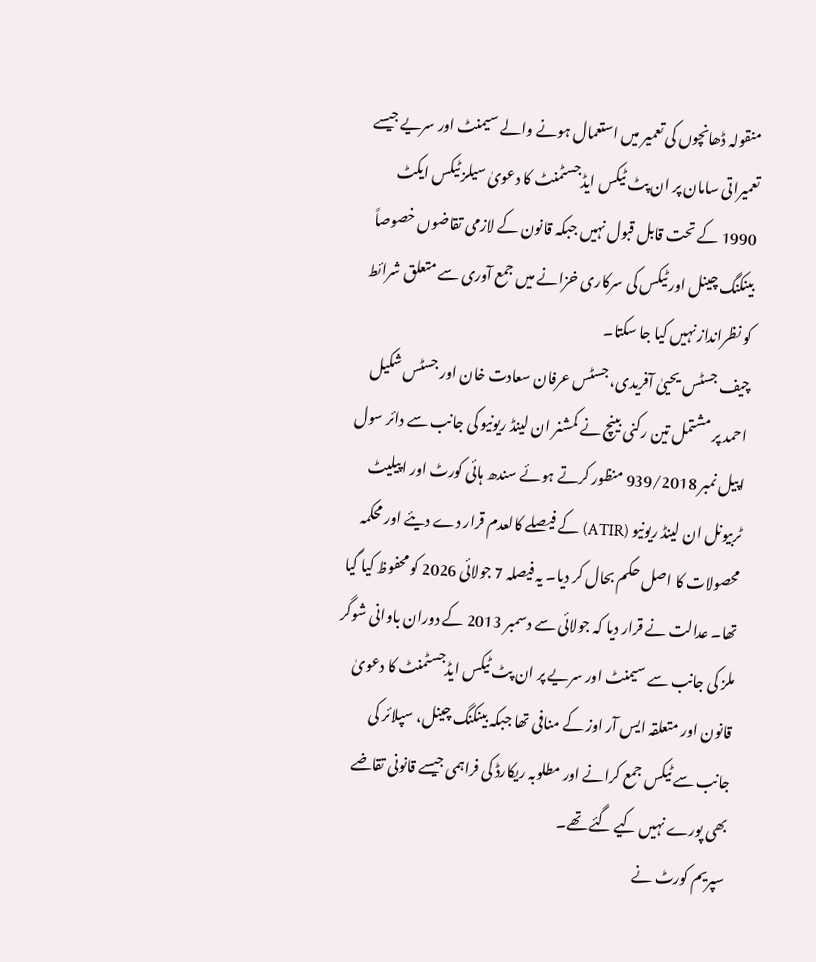منقولہ ڈھانچوں کی تعمیر میں استعمال ہونے والے سیمنٹ اور سریے جیسے تعمیراتی سامان پر ان پٹ ٹیکس ایڈجسٹمنٹ کا دعویٰ سیلز ٹیکس ایکٹ 1990 کے تحت قابل قبول نہیں جبکہ قانون کے لازمی تقاضوں خصوصاً بینکنگ چینل اور ٹیکس کی سرکاری خزانے میں جمع آوری سے متعلق شرائط کو نظرانداز نہیں کیا جا سکتا۔
چیف جسٹس یحییٰ آفریدی، جسٹس عرفان سعادت خان اور جسٹس شکیل احمد پر مشتمل تین رکنی بینچ نے کمشنر ان لینڈ ریونیو کی جانب سے دائر سول اپیل نمبر 939/2018 منظور کرتے ہوئے سندھ ہائی کورٹ اور اپیلیٹ ٹربیونل ان لینڈ ریونیو (ATIR) کے فیصلے کالعدم قرار دے دیئے اور محکمہ محصولات کا اصل حکم بحال کر دیا۔ یہ فیصلہ 7 جولائی 2026 کو محفوظ کیا گیا تھا۔ عدالت نے قرار دیا کہ جولائی سے دسمبر 2013 کے دوران باوانی شوگر ملز کی جانب سے سیمنٹ اور سریے پر ان پٹ ٹیکس ایڈجسٹمنٹ کا دعویٰ قانون اور متعلقہ ایس آر اوز کے منافی تھا جبکہ بینکنگ چینل، سپلائر کی جانب سے ٹیکس جمع کرانے اور مطلوبہ ریکارڈ کی فراہمی جیسے قانونی تقاضے بھی پورے نہیں کیے گئے تھے۔
سپریم کورٹ نے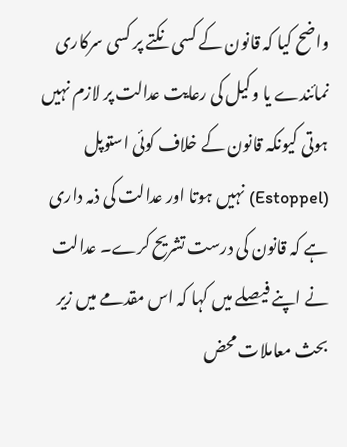واضح کیا کہ قانون کے کسی نکتے پر کسی سرکاری نمائندے یا وکیل کی رعایت عدالت پر لازم نہیں ہوتی کیونکہ قانون کے خلاف کوئی استوپل (Estoppel) نہیں ہوتا اور عدالت کی ذمہ داری ہے کہ قانون کی درست تشریح کرے۔ عدالت نے اپنے فیصلے میں کہا کہ اس مقدمے میں زیر بحث معاملات محض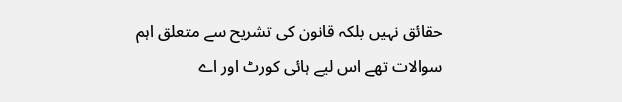حقائق نہیں بلکہ قانون کی تشریح سے متعلق اہم سوالات تھے اس لیے ہائی کورٹ اور اے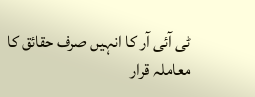ٹی آئی آر کا انہیں صرف حقائق کا معاملہ قرار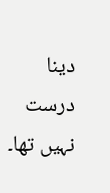دینا درست نہیں تھا۔